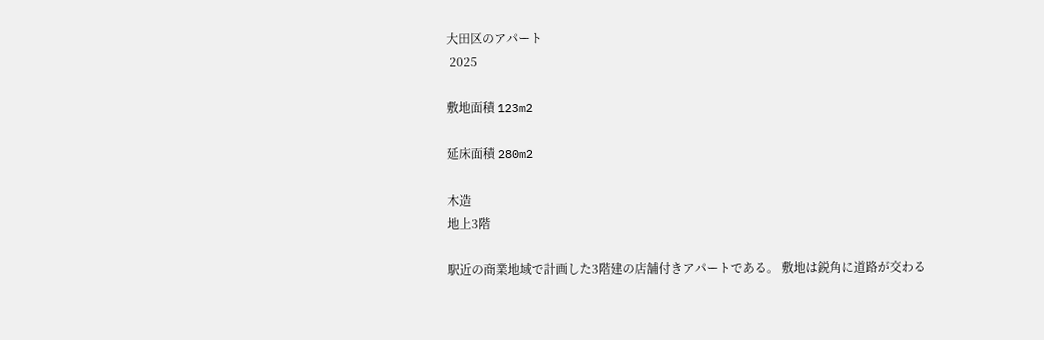大田区のアパート
 2025

敷地面積 123m2

延床面積 280m2

木造
地上3階

駅近の商業地域で計画した3階建の店舗付きアパートである。 敷地は鋭角に道路が交わる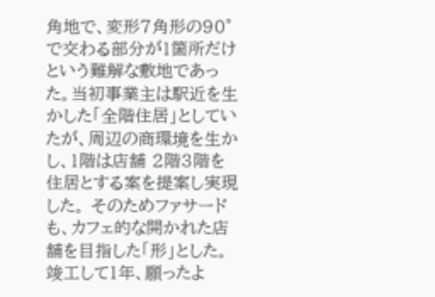角地で、変形7角形の90°で交わる部分が1箇所だけという難解な敷地であった。当初事業主は駅近を生かした「全階住居」としていたが、周辺の商環境を生かし、1階は店舗 2階3階を住居とする案を提案し実現した。 そのためファサードも、カフェ的な開かれた店舗を目指した「形」とした。 竣工して1年、願ったよ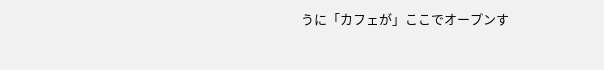うに「カフェが」ここでオープンす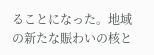ることになった。地域の新たな賑わいの核と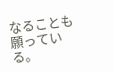なることも願っている。